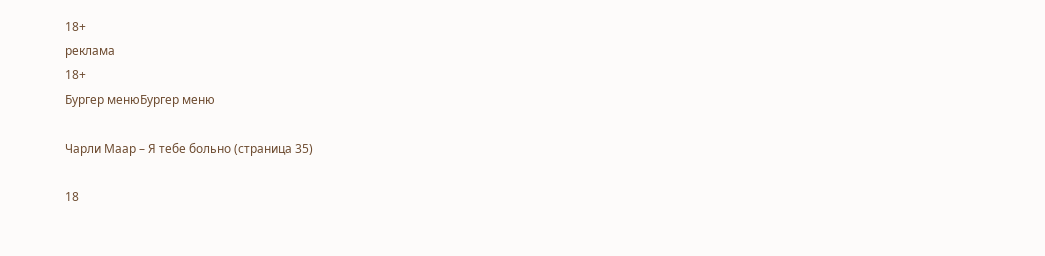18+
реклама
18+
Бургер менюБургер меню

Чарли Маар – Я тебе больно (страница 35)

18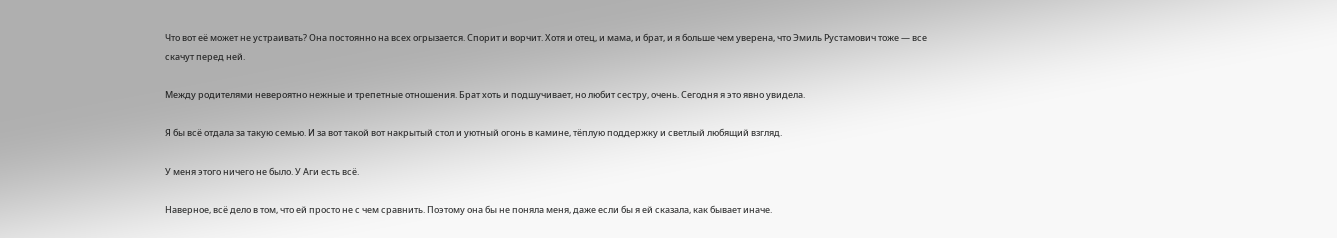Что вот её может не устраивать? Она постоянно на всех огрызается. Спорит и ворчит. Хотя и отец, и мама, и брат, и я больше чем уверена, что Эмиль Рустамович тоже — все скачут перед ней.

Между родителями невероятно нежные и трепетные отношения. Брат хоть и подшучивает, но любит сестру, очень. Сегодня я это явно увидела.

Я бы всё отдала за такую семью. И за вот такой вот накрытый стол и уютный огонь в камине, тёплую поддержку и светлый любящий взгляд.

У меня этого ничего не было. У Аги есть всё.

Наверное, всё дело в том, что ей просто не с чем сравнить. Поэтому она бы не поняла меня, даже если бы я ей сказала, как бывает иначе.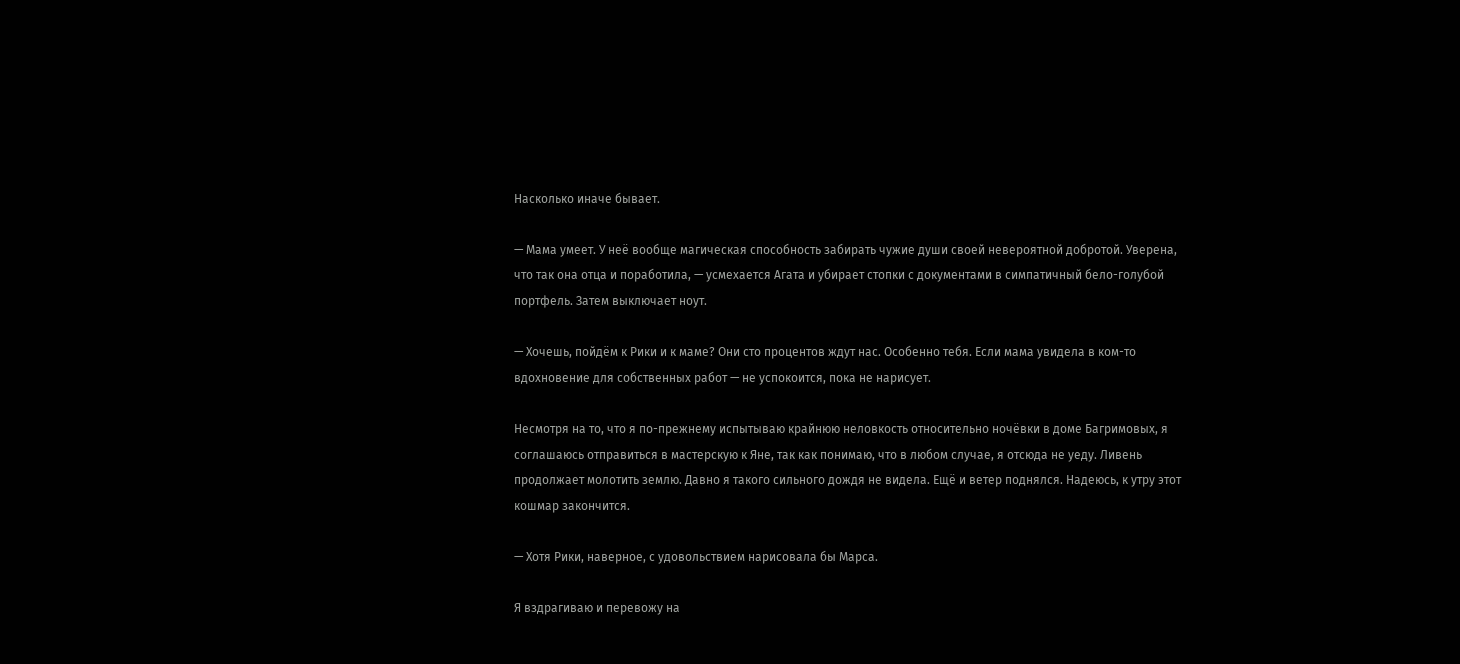Насколько иначе бывает.

— Мама умеет. У неё вообще магическая способность забирать чужие души своей невероятной добротой. Уверена, что так она отца и поработила, — усмехается Агата и убирает стопки с документами в симпатичный бело-голубой портфель. Затем выключает ноут.

— Хочешь, пойдём к Рики и к маме? Они сто процентов ждут нас. Особенно тебя. Если мама увидела в ком-то вдохновение для собственных работ — не успокоится, пока не нарисует.

Несмотря на то, что я по-прежнему испытываю крайнюю неловкость относительно ночёвки в доме Багримовых, я соглашаюсь отправиться в мастерскую к Яне, так как понимаю, что в любом случае, я отсюда не уеду. Ливень продолжает молотить землю. Давно я такого сильного дождя не видела. Ещё и ветер поднялся. Надеюсь, к утру этот кошмар закончится.

— Хотя Рики, наверное, с удовольствием нарисовала бы Марса.

Я вздрагиваю и перевожу на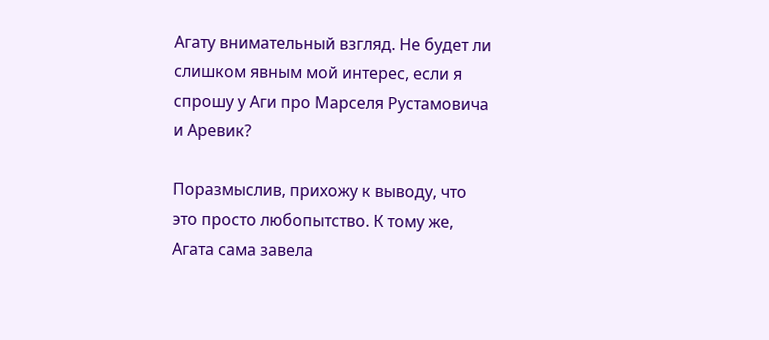Агату внимательный взгляд. Не будет ли слишком явным мой интерес, если я спрошу у Аги про Марселя Рустамовича и Аревик?

Поразмыслив, прихожу к выводу, что это просто любопытство. К тому же, Агата сама завела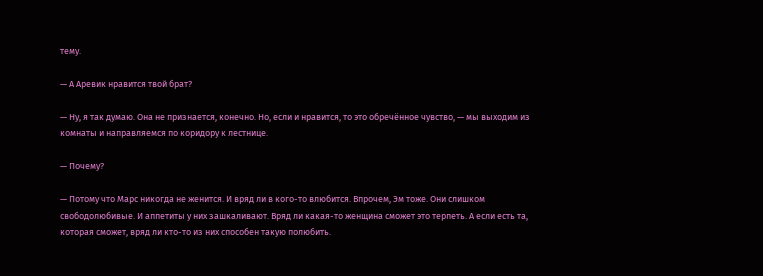тему.

— А Аревик нравится твой брат?

— Ну, я так думаю. Она не признается, конечно. Но, если и нравится, то это обречённое чувство, — мы выходим из комнаты и направляемся по коридору к лестнице.

— Почему?

— Потому что Марс никогда не женится. И вряд ли в кого-то влюбится. Впрочем, Эм тоже. Они слишком свободолюбивые. И аппетиты у них зашкаливают. Вряд ли какая-то женщина сможет это терпеть. А если есть та, которая сможет, вряд ли кто-то из них способен такую полюбить.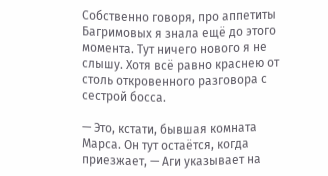Собственно говоря, про аппетиты Багримовых я знала ещё до этого момента. Тут ничего нового я не слышу. Хотя всё равно краснею от столь откровенного разговора с сестрой босса.

— Это, кстати, бывшая комната Марса. Он тут остаётся, когда приезжает, — Аги указывает на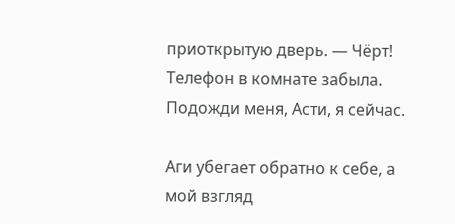приоткрытую дверь. — Чёрт! Телефон в комнате забыла. Подожди меня, Асти, я сейчас.

Аги убегает обратно к себе, а мой взгляд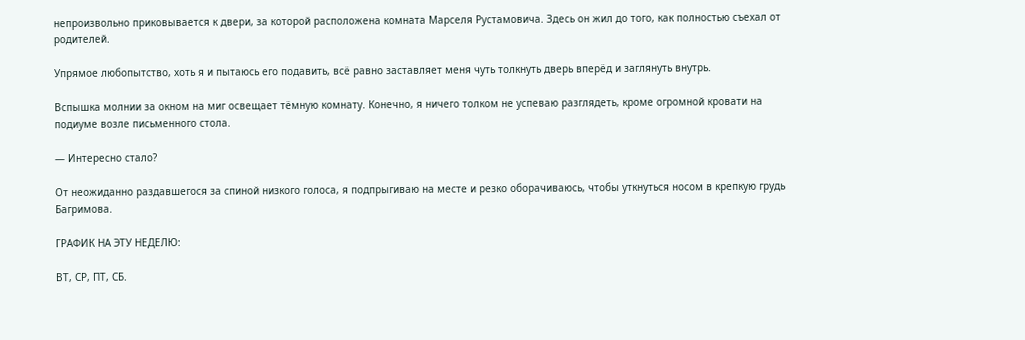непроизвольно приковывается к двери, за которой расположена комната Марселя Рустамовича. Здесь он жил до того, как полностью съехал от родителей.

Упрямое любопытство, хоть я и пытаюсь его подавить, всё равно заставляет меня чуть толкнуть дверь вперёд и заглянуть внутрь.

Вспышка молнии за окном на миг освещает тёмную комнату. Конечно, я ничего толком не успеваю разглядеть, кроме огромной кровати на подиуме возле письменного стола.

— Интересно стало?

От неожиданно раздавшегося за спиной низкого голоса, я подпрыгиваю на месте и резко оборачиваюсь, чтобы уткнуться носом в крепкую грудь Багримова.

ГРАФИК НА ЭТУ НЕДЕЛЮ:

ВТ, СР, ПТ, СБ.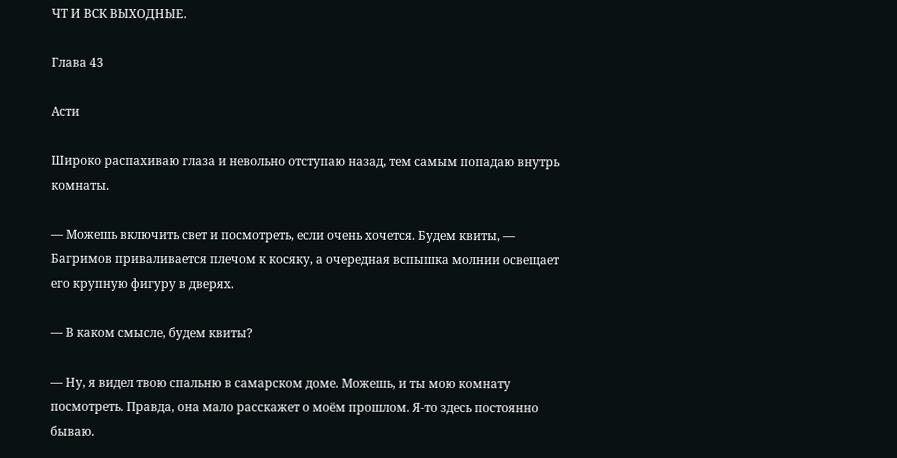ЧТ И ВСК ВЫХОДНЫЕ.

Глава 43

Асти

Широко распахиваю глаза и невольно отступаю назад, тем самым попадаю внутрь комнаты.

— Можешь включить свет и посмотреть, если очень хочется. Будем квиты, — Багримов приваливается плечом к косяку, а очередная вспышка молнии освещает его крупную фигуру в дверях.

— В каком смысле, будем квиты?

— Ну, я видел твою спальню в самарском доме. Можешь, и ты мою комнату посмотреть. Правда, она мало расскажет о моём прошлом. Я-то здесь постоянно бываю.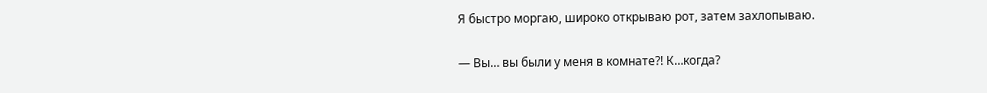Я быстро моргаю, широко открываю рот, затем захлопываю.

— Вы… вы были у меня в комнате?! К…когда?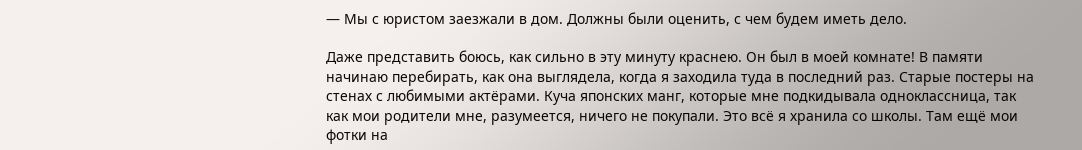— Мы с юристом заезжали в дом. Должны были оценить, с чем будем иметь дело.

Даже представить боюсь, как сильно в эту минуту краснею. Он был в моей комнате! В памяти начинаю перебирать, как она выглядела, когда я заходила туда в последний раз. Старые постеры на стенах с любимыми актёрами. Куча японских манг, которые мне подкидывала одноклассница, так как мои родители мне, разумеется, ничего не покупали. Это всё я хранила со школы. Там ещё мои фотки на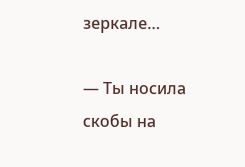зеркале…

— Ты носила скобы на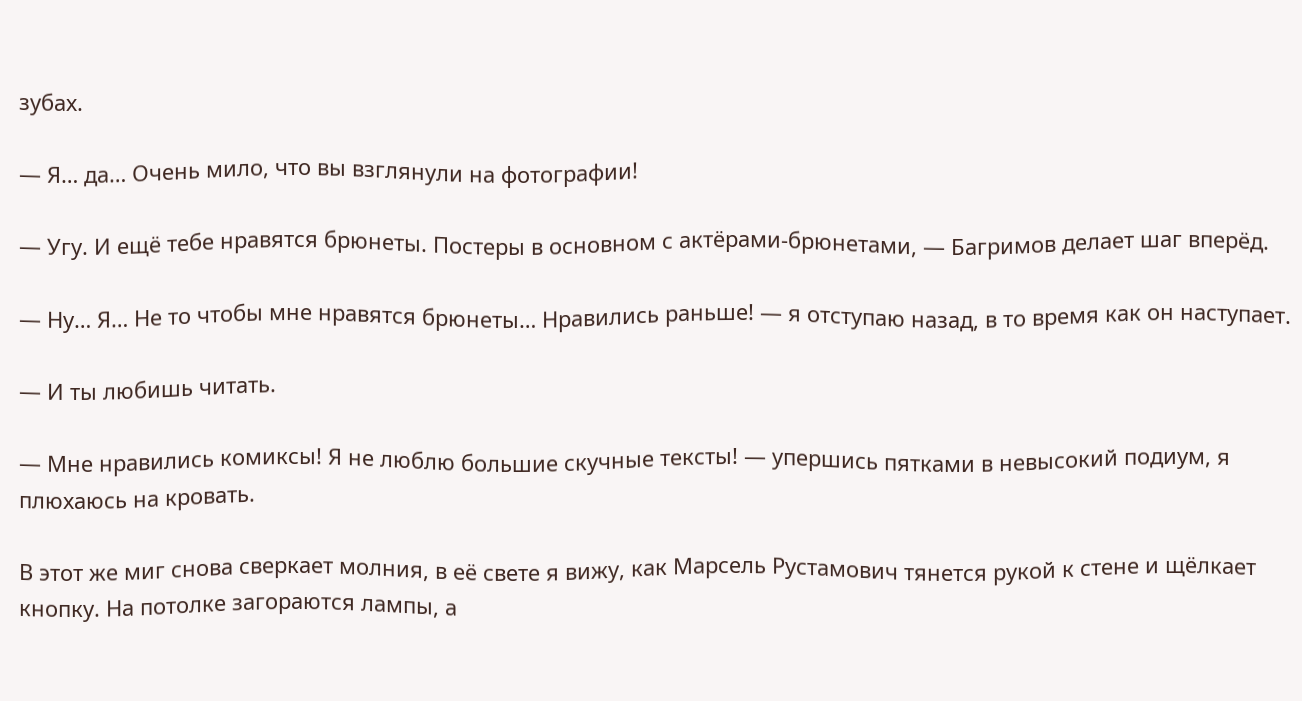зубах.

— Я… да… Очень мило, что вы взглянули на фотографии!

— Угу. И ещё тебе нравятся брюнеты. Постеры в основном с актёрами-брюнетами, — Багримов делает шаг вперёд.

— Ну… Я… Не то чтобы мне нравятся брюнеты… Нравились раньше! — я отступаю назад, в то время как он наступает.

— И ты любишь читать.

— Мне нравились комиксы! Я не люблю большие скучные тексты! — упершись пятками в невысокий подиум, я плюхаюсь на кровать.

В этот же миг снова сверкает молния, в её свете я вижу, как Марсель Рустамович тянется рукой к стене и щёлкает кнопку. На потолке загораются лампы, а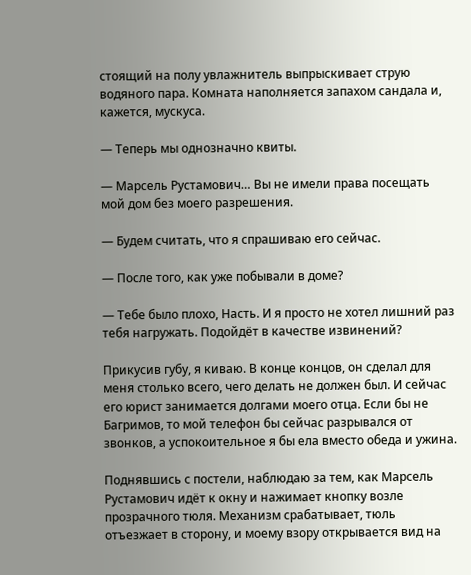стоящий на полу увлажнитель выпрыскивает струю водяного пара. Комната наполняется запахом сандала и, кажется, мускуса.

— Теперь мы однозначно квиты.

— Марсель Рустамович… Вы не имели права посещать мой дом без моего разрешения.

— Будем считать, что я спрашиваю его сейчас.

— После того, как уже побывали в доме?

— Тебе было плохо, Насть. И я просто не хотел лишний раз тебя нагружать. Подойдёт в качестве извинений?

Прикусив губу, я киваю. В конце концов, он сделал для меня столько всего, чего делать не должен был. И сейчас его юрист занимается долгами моего отца. Если бы не Багримов, то мой телефон бы сейчас разрывался от звонков, а успокоительное я бы ела вместо обеда и ужина.

Поднявшись с постели, наблюдаю за тем, как Марсель Рустамович идёт к окну и нажимает кнопку возле прозрачного тюля. Механизм срабатывает, тюль отъезжает в сторону, и моему взору открывается вид на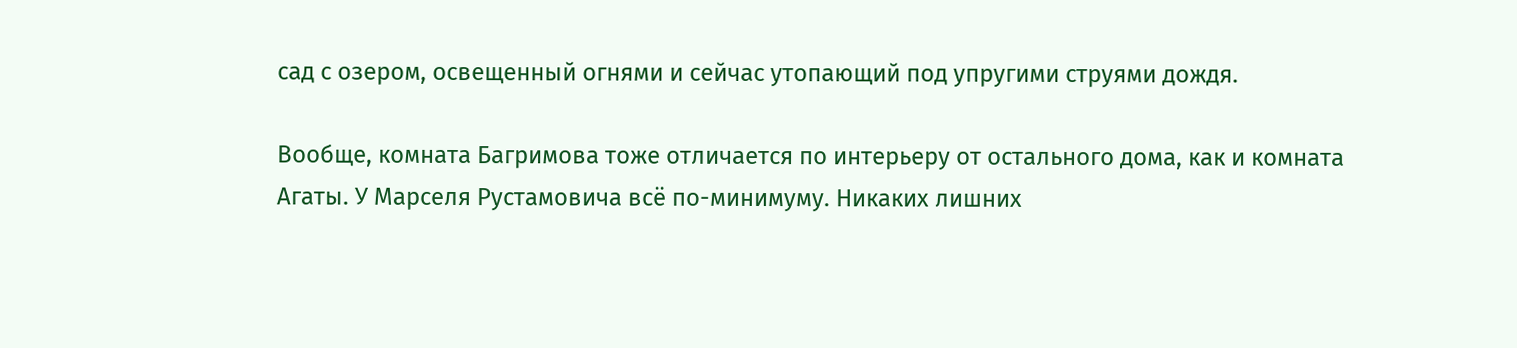сад с озером, освещенный огнями и сейчас утопающий под упругими струями дождя.

Вообще, комната Багримова тоже отличается по интерьеру от остального дома, как и комната Агаты. У Марселя Рустамовича всё по-минимуму. Никаких лишних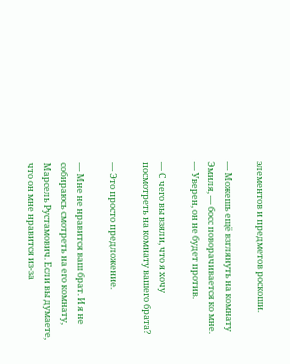элементов и предметов роскоши.

— Можешь ещё взглянуть на комнату Эмиля, — босс поворачивается ко мне. — Уверен, он не будет против.

— С чего вы взяли, что я хочу посмотреть на комнату вашего брата?

— Это просто предложение.

— Мне не нравится ваш брат. И я не собираюсь смотреть на его комнату, Марсель Рустамович. Если вы думаете, что он мне нравится из-за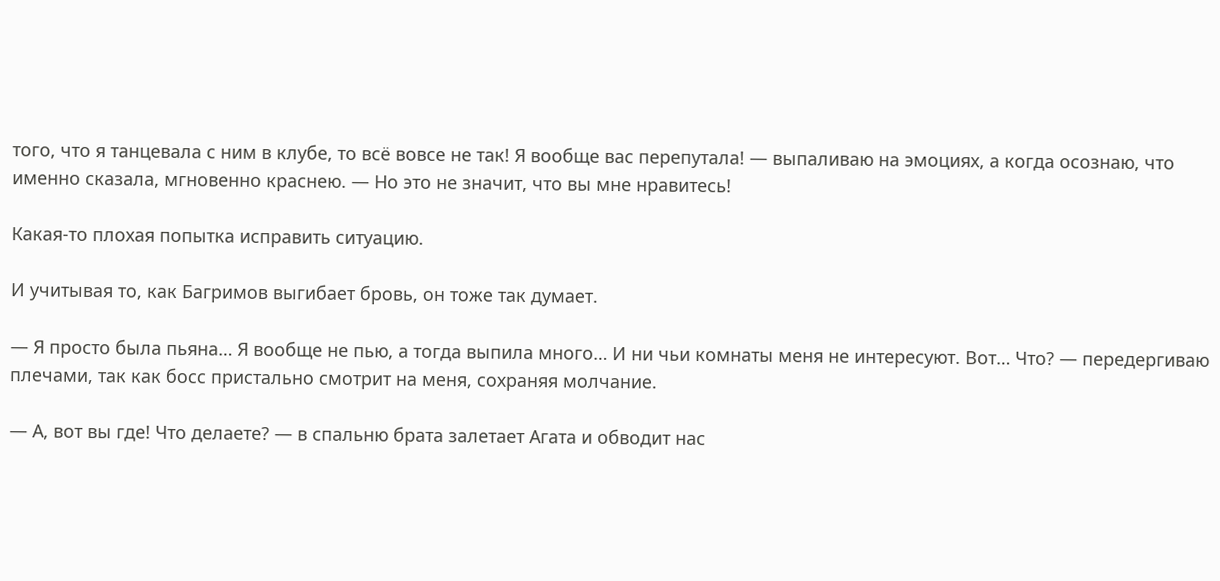того, что я танцевала с ним в клубе, то всё вовсе не так! Я вообще вас перепутала! — выпаливаю на эмоциях, а когда осознаю, что именно сказала, мгновенно краснею. — Но это не значит, что вы мне нравитесь!

Какая-то плохая попытка исправить ситуацию.

И учитывая то, как Багримов выгибает бровь, он тоже так думает.

— Я просто была пьяна… Я вообще не пью, а тогда выпила много… И ни чьи комнаты меня не интересуют. Вот… Что? — передергиваю плечами, так как босс пристально смотрит на меня, сохраняя молчание.

— А, вот вы где! Что делаете? — в спальню брата залетает Агата и обводит нас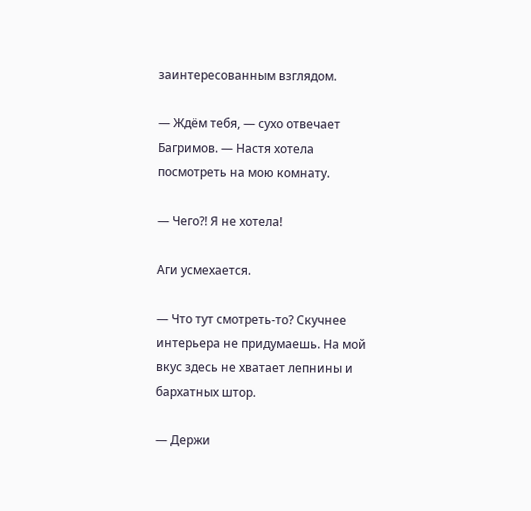заинтересованным взглядом.

— Ждём тебя, — сухо отвечает Багримов. — Настя хотела посмотреть на мою комнату.

— Чего?! Я не хотела!

Аги усмехается.

— Что тут смотреть-то? Скучнее интерьера не придумаешь. На мой вкус здесь не хватает лепнины и бархатных штор.

— Держи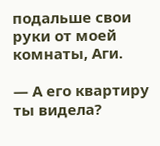подальше свои руки от моей комнаты, Аги.

— А его квартиру ты видела?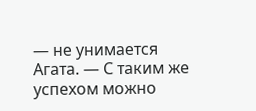— не унимается Агата. — С таким же успехом можно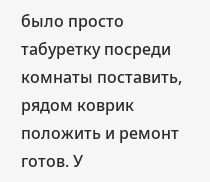было просто табуретку посреди комнаты поставить, рядом коврик положить и ремонт готов. У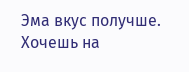Эма вкус получше. Хочешь на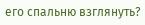его спальню взглянуть?